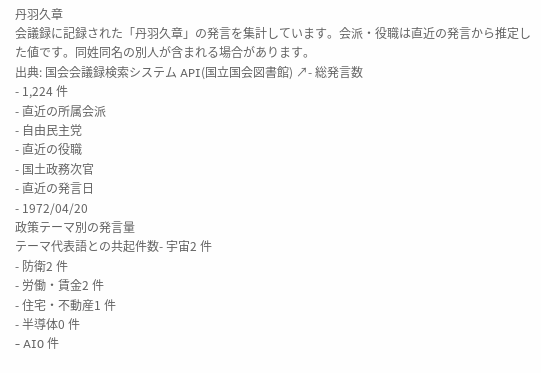丹羽久章
会議録に記録された「丹羽久章」の発言を集計しています。会派・役職は直近の発言から推定した値です。同姓同名の別人が含まれる場合があります。
出典: 国会会議録検索システム API(国立国会図書館) ↗- 総発言数
- 1,224 件
- 直近の所属会派
- 自由民主党
- 直近の役職
- 国土政務次官
- 直近の発言日
- 1972/04/20
政策テーマ別の発言量
テーマ代表語との共起件数- 宇宙2 件
- 防衛2 件
- 労働・賃金2 件
- 住宅・不動産1 件
- 半導体0 件
- AI0 件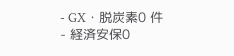- GX・脱炭素0 件
- 経済安保0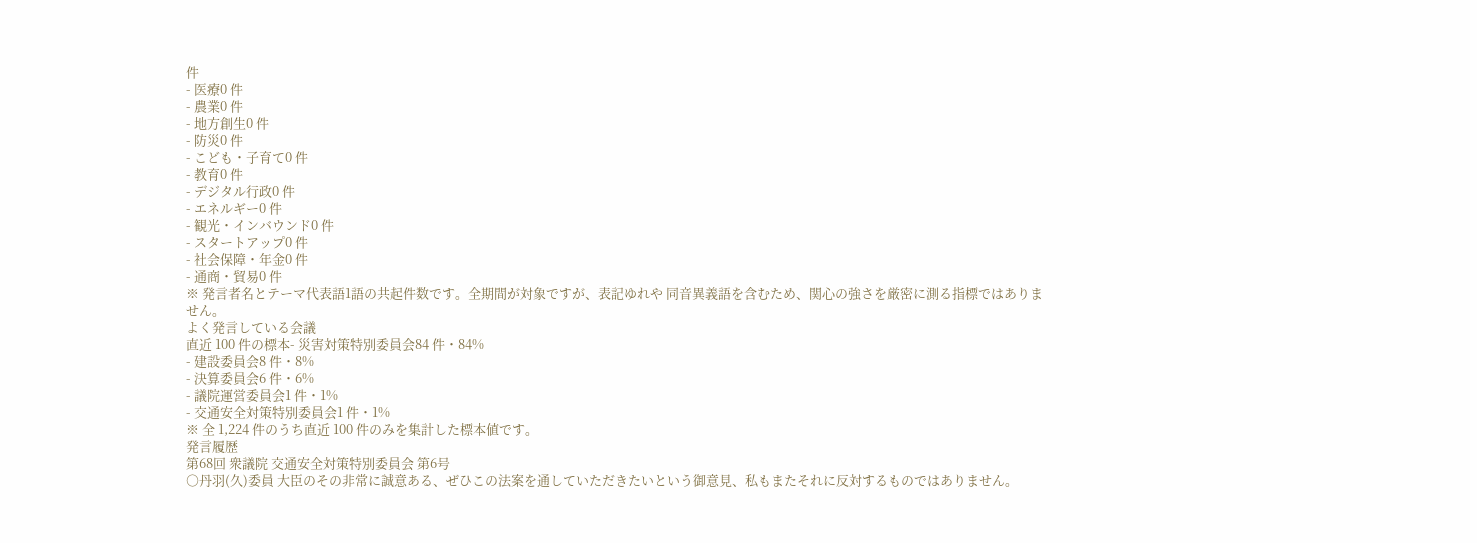件
- 医療0 件
- 農業0 件
- 地方創生0 件
- 防災0 件
- こども・子育て0 件
- 教育0 件
- デジタル行政0 件
- エネルギー0 件
- 観光・インバウンド0 件
- スタートアップ0 件
- 社会保障・年金0 件
- 通商・貿易0 件
※ 発言者名とテーマ代表語1語の共起件数です。全期間が対象ですが、表記ゆれや 同音異義語を含むため、関心の強さを厳密に測る指標ではありません。
よく発言している会議
直近 100 件の標本- 災害対策特別委員会84 件・84%
- 建設委員会8 件・8%
- 決算委員会6 件・6%
- 議院運営委員会1 件・1%
- 交通安全対策特別委員会1 件・1%
※ 全 1,224 件のうち直近 100 件のみを集計した標本値です。
発言履歴
第68回 衆議院 交通安全対策特別委員会 第6号
○丹羽(久)委員 大臣のその非常に誠意ある、ぜひこの法案を通していただきたいという御意見、私もまたそれに反対するものではありません。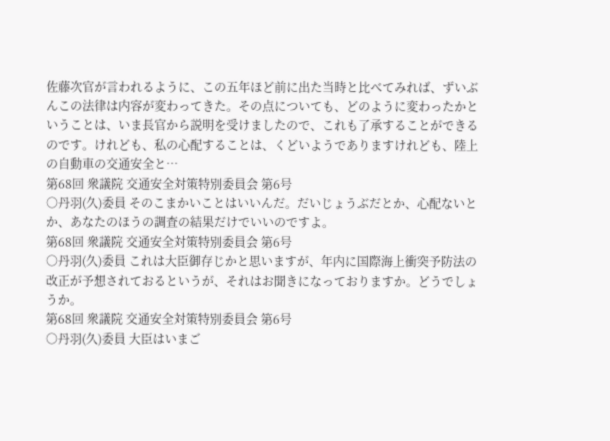佐藤次官が言われるように、この五年ほど前に出た当時と比べてみれば、ずいぶんこの法律は内容が変わってきた。その点についても、どのように変わったかということは、いま長官から説明を受けましたので、これも了承することができるのです。けれども、私の心配することは、くどいようでありますけれども、陸上の自動車の交通安全と…
第68回 衆議院 交通安全対策特別委員会 第6号
○丹羽(久)委員 そのこまかいことはいいんだ。だいじょうぶだとか、心配ないとか、あなたのほうの調査の結果だけでいいのですよ。
第68回 衆議院 交通安全対策特別委員会 第6号
○丹羽(久)委員 これは大臣御存じかと思いますが、年内に国際海上衝突予防法の改正が予想されておるというが、それはお聞きになっておりますか。どうでしょうか。
第68回 衆議院 交通安全対策特別委員会 第6号
○丹羽(久)委員 大臣はいまご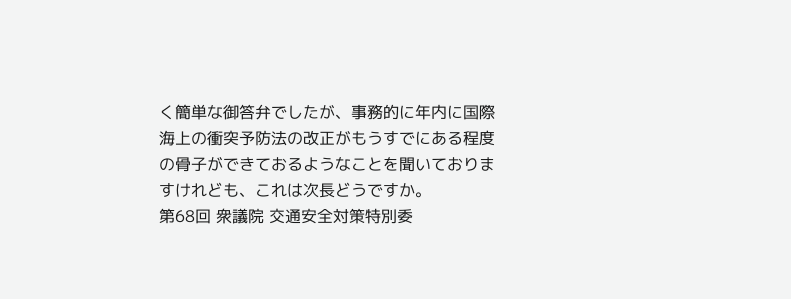く簡単な御答弁でしたが、事務的に年内に国際海上の衝突予防法の改正がもうすでにある程度の骨子ができておるようなことを聞いておりますけれども、これは次長どうですか。
第68回 衆議院 交通安全対策特別委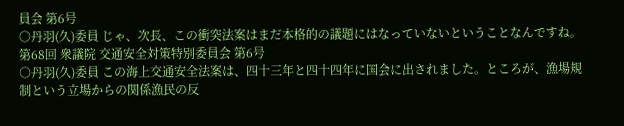員会 第6号
○丹羽(久)委員 じゃ、次長、この衝突法案はまだ本格的の議題にはなっていないということなんですね。
第68回 衆議院 交通安全対策特別委員会 第6号
○丹羽(久)委員 この海上交通安全法案は、四十三年と四十四年に国会に出されました。ところが、漁場規制という立場からの関係漁民の反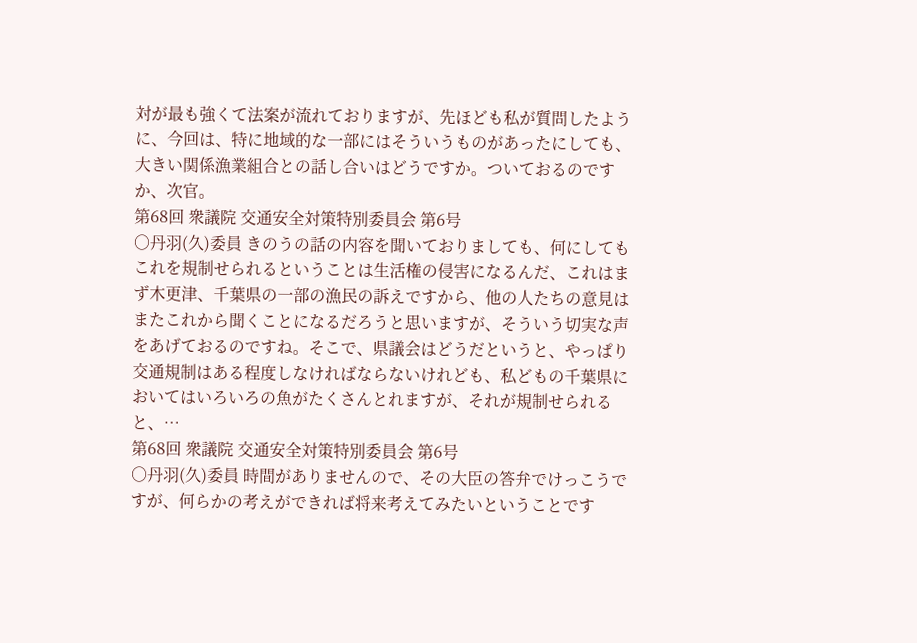対が最も強くて法案が流れておりますが、先ほども私が質問したように、今回は、特に地域的な一部にはそういうものがあったにしても、大きい関係漁業組合との話し合いはどうですか。ついておるのですか、次官。
第68回 衆議院 交通安全対策特別委員会 第6号
○丹羽(久)委員 きのうの話の内容を聞いておりましても、何にしてもこれを規制せられるということは生活権の侵害になるんだ、これはまず木更津、千葉県の一部の漁民の訴えですから、他の人たちの意見はまたこれから聞くことになるだろうと思いますが、そういう切実な声をあげておるのですね。そこで、県議会はどうだというと、やっぱり交通規制はある程度しなければならないけれども、私どもの千葉県においてはいろいろの魚がたくさんとれますが、それが規制せられると、…
第68回 衆議院 交通安全対策特別委員会 第6号
○丹羽(久)委員 時間がありませんので、その大臣の答弁でけっこうですが、何らかの考えができれば将来考えてみたいということです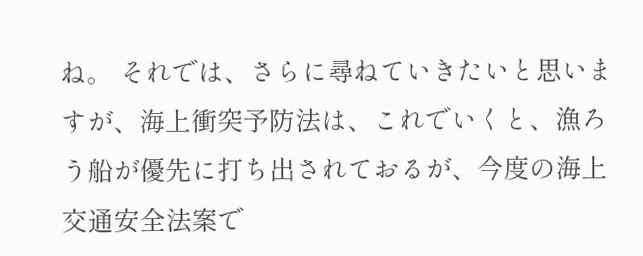ね。 それでは、さらに尋ねていきたいと思いますが、海上衝突予防法は、これでいくと、漁ろう船が優先に打ち出されておるが、今度の海上交通安全法案で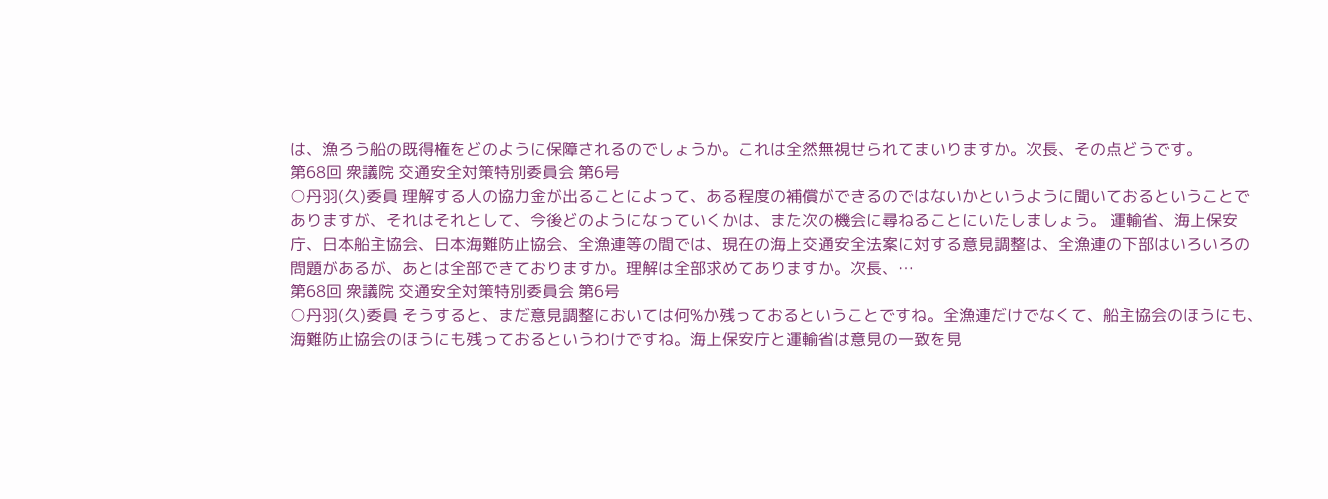は、漁ろう船の既得権をどのように保障されるのでしょうか。これは全然無視せられてまいりますか。次長、その点どうです。
第68回 衆議院 交通安全対策特別委員会 第6号
○丹羽(久)委員 理解する人の協力金が出ることによって、ある程度の補償ができるのではないかというように聞いておるということでありますが、それはそれとして、今後どのようになっていくかは、また次の機会に尋ねることにいたしましょう。 運輸省、海上保安庁、日本船主協会、日本海難防止協会、全漁連等の間では、現在の海上交通安全法案に対する意見調整は、全漁連の下部はいろいろの問題があるが、あとは全部できておりますか。理解は全部求めてありますか。次長、…
第68回 衆議院 交通安全対策特別委員会 第6号
○丹羽(久)委員 そうすると、まだ意見調整においては何%か残っておるということですね。全漁連だけでなくて、船主協会のほうにも、海難防止協会のほうにも残っておるというわけですね。海上保安庁と運輸省は意見の一致を見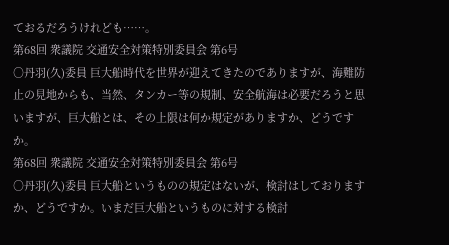ておるだろうけれども……。
第68回 衆議院 交通安全対策特別委員会 第6号
○丹羽(久)委員 巨大船時代を世界が迎えてきたのでありますが、海難防止の見地からも、当然、タンカー等の規制、安全航海は必要だろうと思いますが、巨大船とは、その上限は何か規定がありますか、どうですか。
第68回 衆議院 交通安全対策特別委員会 第6号
○丹羽(久)委員 巨大船というものの規定はないが、検討はしておりますか、どうですか。いまだ巨大船というものに対する検討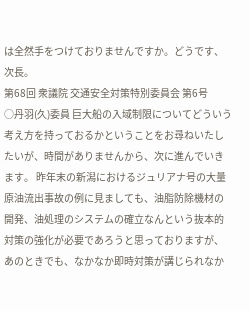は全然手をつけておりませんですか。どうです、次長。
第68回 衆議院 交通安全対策特別委員会 第6号
○丹羽(久)委員 巨大船の入域制限についてどういう考え方を持っておるかということをお尋ねいたしたいが、時間がありませんから、次に進んでいきます。 昨年末の新潟におけるジュリアナ号の大量原油流出事故の例に見ましても、油脂防除機材の開発、油処理のシステムの確立なんという抜本的対策の強化が必要であろうと思っておりますが、あのときでも、なかなか即時対策が講じられなか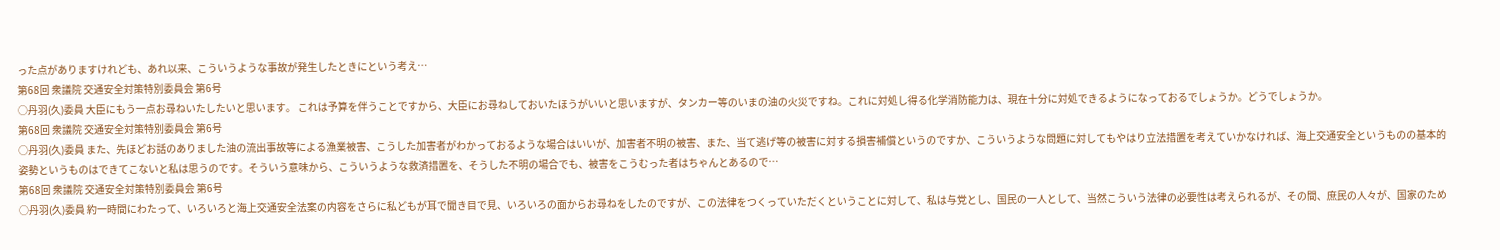った点がありますけれども、あれ以来、こういうような事故が発生したときにという考え…
第68回 衆議院 交通安全対策特別委員会 第6号
○丹羽(久)委員 大臣にもう一点お尋ねいたしたいと思います。 これは予算を伴うことですから、大臣にお尋ねしておいたほうがいいと思いますが、タンカー等のいまの油の火災ですね。これに対処し得る化学消防能力は、現在十分に対処できるようになっておるでしょうか。どうでしょうか。
第68回 衆議院 交通安全対策特別委員会 第6号
○丹羽(久)委員 また、先ほどお話のありました油の流出事故等による漁業被害、こうした加害者がわかっておるような場合はいいが、加害者不明の被害、また、当て逃げ等の被害に対する損害補償というのですか、こういうような問題に対してもやはり立法措置を考えていかなければ、海上交通安全というものの基本的姿勢というものはできてこないと私は思うのです。そういう意味から、こういうような救済措置を、そうした不明の場合でも、被害をこうむった者はちゃんとあるので…
第68回 衆議院 交通安全対策特別委員会 第6号
○丹羽(久)委員 約一時間にわたって、いろいろと海上交通安全法案の内容をさらに私どもが耳で聞き目で見、いろいろの面からお尋ねをしたのですが、この法律をつくっていただくということに対して、私は与党とし、国民の一人として、当然こういう法律の必要性は考えられるが、その間、庶民の人々が、国家のため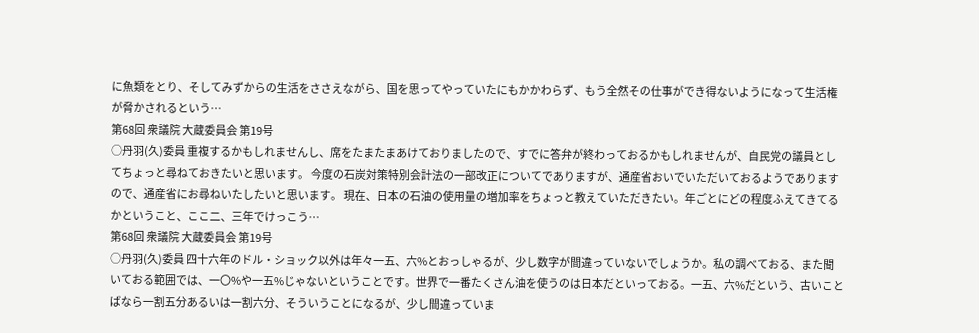に魚類をとり、そしてみずからの生活をささえながら、国を思ってやっていたにもかかわらず、もう全然その仕事ができ得ないようになって生活権が脅かされるという…
第68回 衆議院 大蔵委員会 第19号
○丹羽(久)委員 重複するかもしれませんし、席をたまたまあけておりましたので、すでに答弁が終わっておるかもしれませんが、自民党の議員としてちょっと尋ねておきたいと思います。 今度の石炭対策特別会計法の一部改正についてでありますが、通産省おいでいただいておるようでありますので、通産省にお尋ねいたしたいと思います。 現在、日本の石油の使用量の増加率をちょっと教えていただきたい。年ごとにどの程度ふえてきてるかということ、ここ二、三年でけっこう…
第68回 衆議院 大蔵委員会 第19号
○丹羽(久)委員 四十六年のドル・ショック以外は年々一五、六%とおっしゃるが、少し数字が間違っていないでしょうか。私の調べておる、また聞いておる範囲では、一〇%や一五%じゃないということです。世界で一番たくさん油を使うのは日本だといっておる。一五、六%だという、古いことばなら一割五分あるいは一割六分、そういうことになるが、少し間違っていま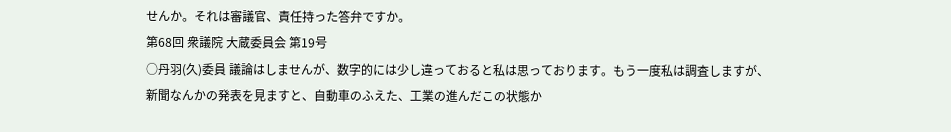せんか。それは審議官、責任持った答弁ですか。
第68回 衆議院 大蔵委員会 第19号
○丹羽(久)委員 議論はしませんが、数字的には少し違っておると私は思っております。もう一度私は調査しますが、新聞なんかの発表を見ますと、自動車のふえた、工業の進んだこの状態か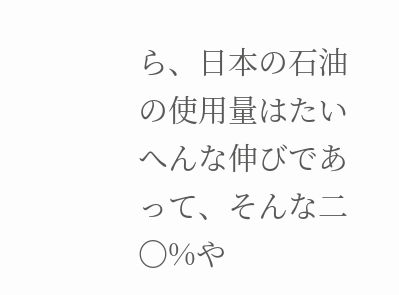ら、日本の石油の使用量はたいへんな伸びであって、そんな二〇%や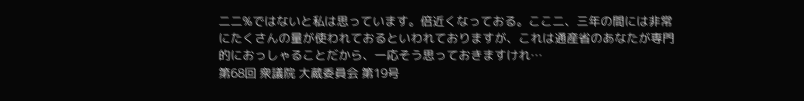二二%ではないと私は思っています。倍近くなっておる。ここ二、三年の間には非常にたくさんの量が使われておるといわれておりますが、これは通産省のあなたが専門的におっしゃることだから、一応そう思っておきますけれ…
第68回 衆議院 大蔵委員会 第19号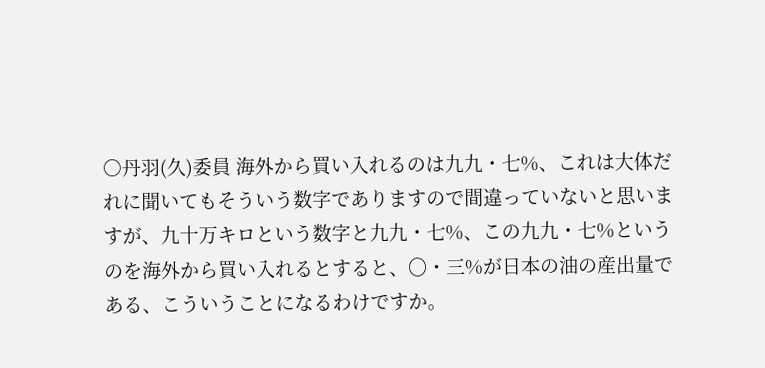○丹羽(久)委員 海外から買い入れるのは九九・七%、これは大体だれに聞いてもそういう数字でありますので間違っていないと思いますが、九十万キロという数字と九九・七%、この九九・七%というのを海外から買い入れるとすると、〇・三%が日本の油の産出量である、こういうことになるわけですか。